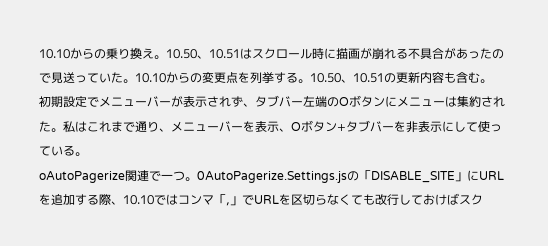10.10からの乗り換え。10.50、10.51はスクロール時に描画が崩れる不具合があったので見送っていた。10.10からの変更点を列挙する。10.50、10.51の更新内容も含む。
初期設定でメニューバーが表示されず、タブバー左端のOボタンにメニューは集約された。私はこれまで通り、メニューバーを表示、Oボタン+タブバーを非表示にして使っている。
oAutoPagerize関連で一つ。0AutoPagerize.Settings.jsの「DISABLE_SITE」にURLを追加する際、10.10ではコンマ「,」でURLを区切らなくても改行しておけばスク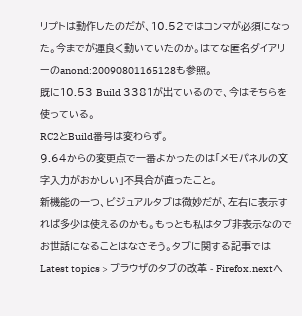リプトは動作したのだが、10.52ではコンマが必須になった。今までが運良く動いていたのか。はてな匿名ダイアリーのanond:20090801165128も参照。
既に10.53 Build 3381が出ているので、今はそちらを使っている。
RC2とBuild番号は変わらず。
9.64からの変更点で一番よかったのは「メモパネルの文字入力がおかしい」不具合が直ったこと。
新機能の一つ、ビジュアルタブは微妙だが、左右に表示すれば多少は使えるのかも。もっとも私はタブ非表示なのでお世話になることはなさそう。タブに関する記事ではLatest topics > ブラウザのタブの改革 - Firefox.nextへ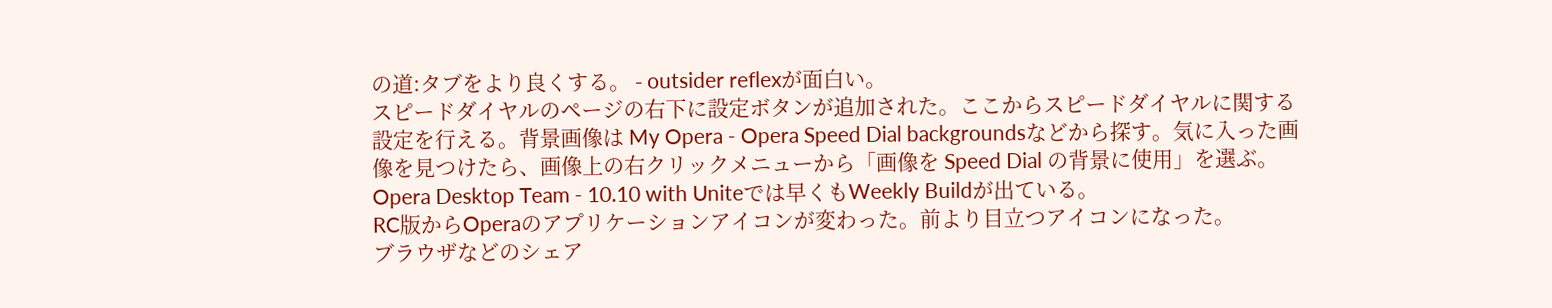の道:タブをより良くする。 - outsider reflexが面白い。
スピードダイヤルのページの右下に設定ボタンが追加された。ここからスピードダイヤルに関する設定を行える。背景画像は My Opera - Opera Speed Dial backgroundsなどから探す。気に入った画像を見つけたら、画像上の右クリックメニューから「画像を Speed Dial の背景に使用」を選ぶ。
Opera Desktop Team - 10.10 with Uniteでは早くもWeekly Buildが出ている。
RC版からOperaのアプリケーションアイコンが変わった。前より目立つアイコンになった。
ブラウザなどのシェア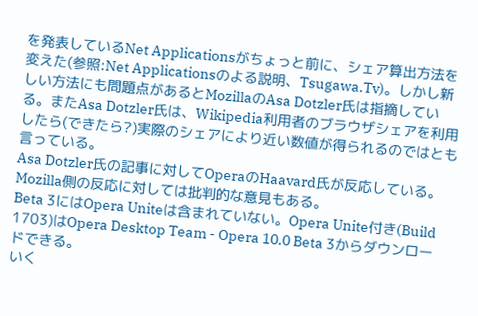を発表しているNet Applicationsがちょっと前に、シェア算出方法を変えた(参照:Net Applicationsのよる説明、Tsugawa.Tv)。しかし新しい方法にも問題点があるとMozillaのAsa Dotzler氏は指摘している。またAsa Dotzler氏は、Wikipedia利用者のブラウザシェアを利用したら(できたら?)実際のシェアにより近い数値が得られるのではとも言っている。
Asa Dotzler氏の記事に対してOperaのHaavard氏が反応している。
Mozilla側の反応に対しては批判的な意見もある。
Beta 3にはOpera Uniteは含まれていない。Opera Unite付き(Build 1703)はOpera Desktop Team - Opera 10.0 Beta 3からダウンロードできる。
いく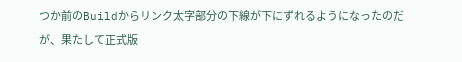つか前のBuildからリンク太字部分の下線が下にずれるようになったのだが、果たして正式版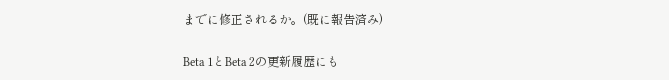までに修正されるか。(既に報告済み)

Beta 1とBeta 2の更新履歴にも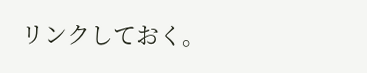リンクしておく。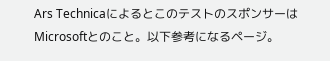Ars TechnicaによるとこのテストのスポンサーはMicrosoftとのこと。以下参考になるページ。